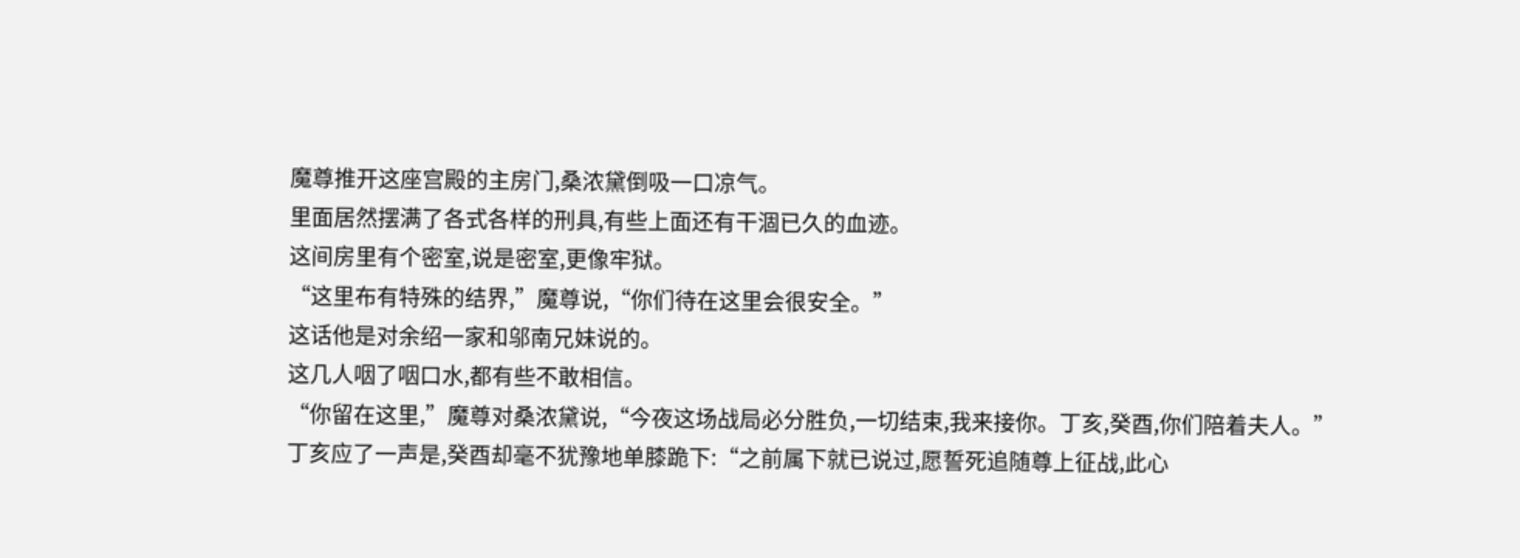魔尊推开这座宫殿的主房门,桑浓黛倒吸一口凉气。
里面居然摆满了各式各样的刑具,有些上面还有干涸已久的血迹。
这间房里有个密室,说是密室,更像牢狱。
“这里布有特殊的结界,”魔尊说,“你们待在这里会很安全。”
这话他是对余绍一家和邬南兄妹说的。
这几人咽了咽口水,都有些不敢相信。
“你留在这里,”魔尊对桑浓黛说,“今夜这场战局必分胜负,一切结束,我来接你。丁亥,癸酉,你们陪着夫人。”
丁亥应了一声是,癸酉却毫不犹豫地单膝跪下:“之前属下就已说过,愿誓死追随尊上征战,此心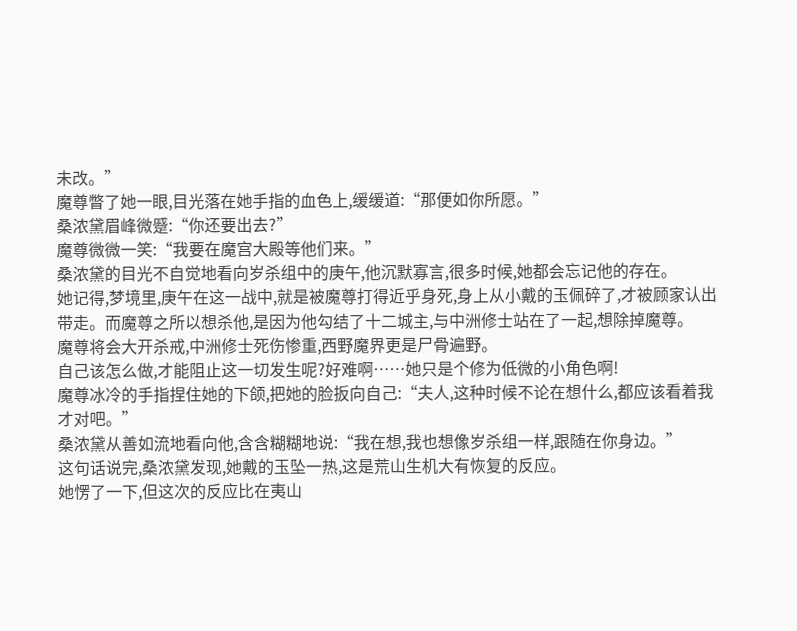未改。”
魔尊瞥了她一眼,目光落在她手指的血色上,缓缓道:“那便如你所愿。”
桑浓黛眉峰微蹙:“你还要出去?”
魔尊微微一笑:“我要在魔宫大殿等他们来。”
桑浓黛的目光不自觉地看向岁杀组中的庚午,他沉默寡言,很多时候,她都会忘记他的存在。
她记得,梦境里,庚午在这一战中,就是被魔尊打得近乎身死,身上从小戴的玉佩碎了,才被顾家认出带走。而魔尊之所以想杀他,是因为他勾结了十二城主,与中洲修士站在了一起,想除掉魔尊。
魔尊将会大开杀戒,中洲修士死伤惨重,西野魔界更是尸骨遍野。
自己该怎么做,才能阻止这一切发生呢?好难啊……她只是个修为低微的小角色啊!
魔尊冰冷的手指捏住她的下颌,把她的脸扳向自己:“夫人,这种时候不论在想什么,都应该看着我才对吧。”
桑浓黛从善如流地看向他,含含糊糊地说:“我在想,我也想像岁杀组一样,跟随在你身边。”
这句话说完,桑浓黛发现,她戴的玉坠一热,这是荒山生机大有恢复的反应。
她愣了一下,但这次的反应比在夷山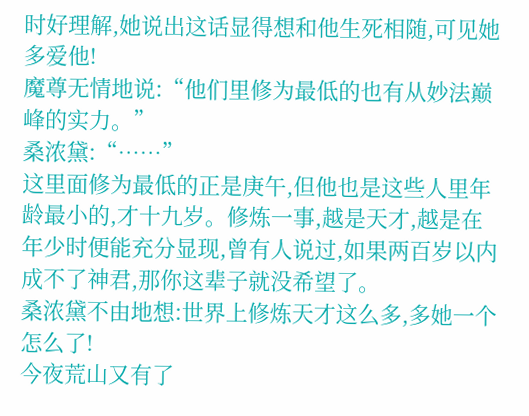时好理解,她说出这话显得想和他生死相随,可见她多爱他!
魔尊无情地说:“他们里修为最低的也有从妙法巅峰的实力。”
桑浓黛:“……”
这里面修为最低的正是庚午,但他也是这些人里年龄最小的,才十九岁。修炼一事,越是天才,越是在年少时便能充分显现,曾有人说过,如果两百岁以内成不了神君,那你这辈子就没希望了。
桑浓黛不由地想:世界上修炼天才这么多,多她一个怎么了!
今夜荒山又有了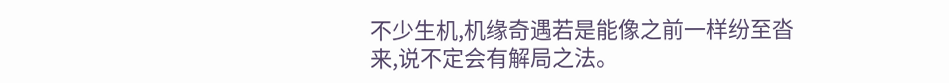不少生机,机缘奇遇若是能像之前一样纷至沓来,说不定会有解局之法。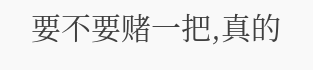要不要赌一把,真的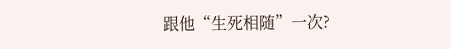跟他“生死相随”一次?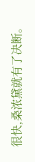很快,桑浓黛就有了决断。